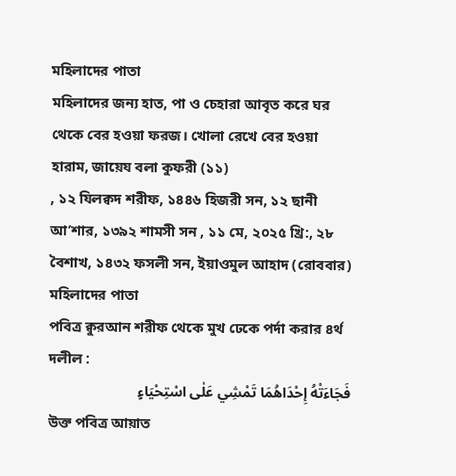মহিলাদের পাতা
মহিলাদের জন্য হাত, পা ও চেহারা আবৃত করে ঘর থেকে বের হওয়া ফরজ। খোলা রেখে বের হওয়া হারাম, জায়েয বলা কুফরী (১১)
, ১২ যিলক্বদ শরীফ, ১৪৪৬ হিজরী সন, ১২ ছানী আ’শার, ১৩৯২ শামসী সন , ১১ মে, ২০২৫ খ্রি:, ২৮ বৈশাখ, ১৪৩২ ফসলী সন, ইয়াওমুল আহাদ (রোববার) মহিলাদের পাতা
পবিত্র ক্বুরআন শরীফ থেকে মুখ ঢেকে পর্দা করার ৪র্থ দলীল :
فَجَاءَتْهُ إِحْدَاهُمَا تَمْشِي عَلٰى اسْتِحْيَاءٍ
উক্ত পবিত্র আয়াত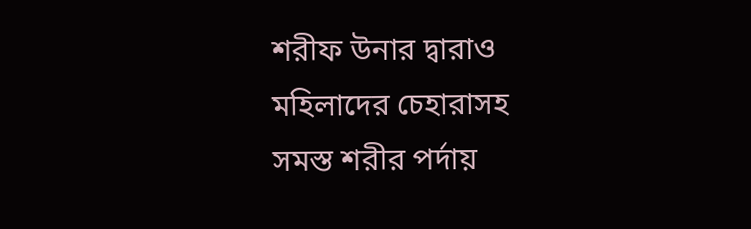শরীফ উনার দ্বারাও মহিলাদের চেহারাসহ সমস্ত শরীর পর্দায়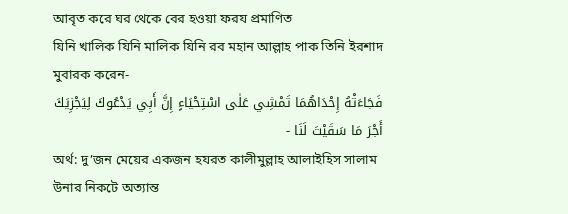আবৃত করে ঘর থেকে বের হওয়া ফরয প্রমাণিত
যিনি খালিক যিনি মালিক যিনি রব মহান আল্লাহ পাক তিনি ইরশাদ মুবারক করেন-
فَجَاءَتْهُ إِحْدَاهُمَا تَمْشِي عَلٰى اسْتِحْيَاءٍ إِنَّ أَبِي يَدْعُوكَ لِيَجْزِيَكَ أَجْرَ مَا سَقَيْتَ لَنَا -
অর্থ: দু’জন মেয়ের একজন হযরত কালীমুল্লাহ আলাইহিস সালাম উনার নিকটে অত্যান্ত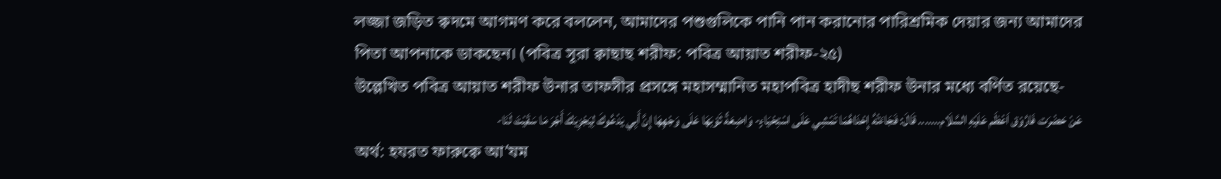লজ্জা জড়িত ক্বদমে আগমণ করে বললেন, আমাদের পশুগুলিকে পানি পান করানোর পারিশ্রমিক দেয়ার জন্য আমাদের পিতা আপনাকে ডাকছেন। (পবিত্র সূরা ক্বাছাছ শরীফ: পবিত্র আয়াত শরীফ-২৫)
উল্লেখিত পবিত্র আয়াত শরীফ উনার তাফসীর প্রসঙ্গে মহাসম্মানিত মহাপবিত্র হাদীছ শরীফ উনার মধ্যে বর্ণিত রয়েছে-
عَنْ حَضْرَت فَارُوْق اَعْظَم عَلَيْهِ السَّلَام....... قَالَ: فَجَاءَتْهُ إِحْدَاهُمَا تَمْشِي عَلَى اسْتِحْيَاءٍ- وَاضِعَةً ثَوْبَهَا عَلَى وَجْهِهَا إِنَّ أَبِي يَدْعُوكَ لِيَجْزِيَكَ أَجْرَ مَا سَقَيْتَ لَنَا-
অর্থ: হযরত ফারুক্বে আ’যম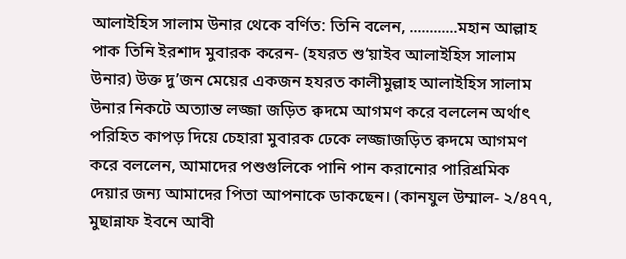আলাইহিস সালাম উনার থেকে বর্ণিত: তিনি বলেন, ............মহান আল্লাহ পাক তিনি ইরশাদ মুবারক করেন- (হযরত শু‘য়াইব আলাইহিস সালাম উনার) উক্ত দু’জন মেয়ের একজন হযরত কালীমুল্লাহ আলাইহিস সালাম উনার নিকটে অত্যান্ত লজ্জা জড়িত ক্বদমে আগমণ করে বললেন অর্থাৎ পরিহিত কাপড় দিয়ে চেহারা মুবারক ঢেকে লজ্জাজড়িত ক্বদমে আগমণ করে বললেন, আমাদের পশুগুলিকে পানি পান করানোর পারিশ্রমিক দেয়ার জন্য আমাদের পিতা আপনাকে ডাকছেন। (কানযুল উম্মাল- ২/৪৭৭, মুছান্নাফ ইবনে আবী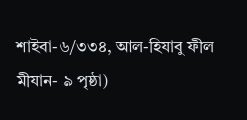শাইবা-৬/৩৩৪, আল-হিযাবু ফীল মীযান- ৯ পৃষ্ঠা)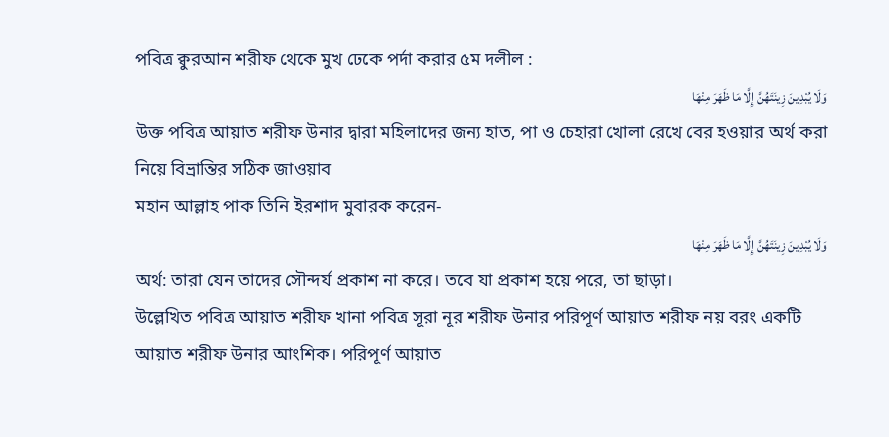পবিত্র ক্বুরআন শরীফ থেকে মুখ ঢেকে পর্দা করার ৫ম দলীল :
وَلَا يُبْدِينَ زِينَتَهُنَّ إِلَّا مَا ظَهَرَ مِنْهَا
উক্ত পবিত্র আয়াত শরীফ উনার দ্বারা মহিলাদের জন্য হাত, পা ও চেহারা খোলা রেখে বের হওয়ার অর্থ করা নিয়ে বিভ্রান্তির সঠিক জাওয়াব
মহান আল্লাহ পাক তিনি ইরশাদ মুবারক করেন-
وَلَا يُبْدِينَ زِينَتَهُنَّ إِلَّا مَا ظَهَرَ مِنْهَا
অর্থ: তারা যেন তাদের সৌন্দর্য প্রকাশ না করে। তবে যা প্রকাশ হয়ে পরে, তা ছাড়া।
উল্লেখিত পবিত্র আয়াত শরীফ খানা পবিত্র সূরা নূর শরীফ উনার পরিপূর্ণ আয়াত শরীফ নয় বরং একটি আয়াত শরীফ উনার আংশিক। পরিপূর্ণ আয়াত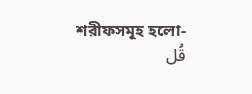শরীফসমূহ হলো-
قُل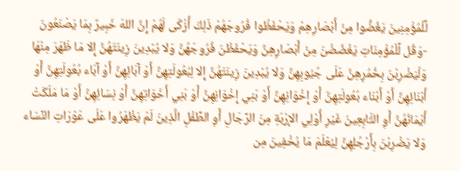لِّلْمُؤْمِنِينَ يَغُضُّوا مِنْ أَبْصَارِهِمْ وَيَحْفَظُوا فُرُوجَهُمْ ذَلِكَ أَزْكَى لَهُمْ إِنَّ اللهَ خَبِيرٌ بِمَا يَصْنَعُونَ -وَقُل لِّلْمُؤْمِنَاتِ يَغْضُضْنَ مِنْ أَبْصَارِهِنَّ وَيَحْفَظْنَ فُرُوجَهُنَّ وَلا يُبْدِينَ زِينَتَهُنَّ إِلا مَا ظَهَرَ مِنْهَا وَلْيَضْرِبْنَ بِخُمُرِهِنَّ عَلَى جُيُوبِهِنَّ وَلا يُبْدِينَ زِينَتَهُنَّ إِلا لِبُعُولَتِهِنَّ أَوْ آبَائِهِنَّ أَوْ آبَاء بُعُولَتِهِنَّ أَوْ أَبْنَائِهِنَّ أَوْ أَبْنَاء بُعُولَتِهِنَّ أَوْ إِخْوَانِهِنَّ أَوْ بَنِي إِخْوَانِهِنَّ أَوْ بَنِي أَخَوَاتِهِنَّ أَوْ نِسَائِهِنَّ أَوْ مَا مَلَكَتْ أَيْمَانُهُنَّ أَوِ التَّابِعِينَ غَيْرِ أُوْلِي الإرْبَةِ مِنَ الرِّجَالِ أَوِ الطِّفْلِ الَّذِينَ لَمْ يَظْهَرُوا عَلَى عَوْرَاتِ النِّسَاء وَلا يَضْرِبْنَ بِأَرْجُلِهِنَّ لِيُعْلَمَ مَا يُخْفِينَ مِن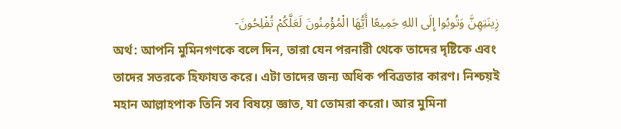زِينَتِهِنَّ وَتُوبُوا إِلَى اللهِ جَمِيعًا أَيُّهَا الْمُؤْمِنُونَ لَعَلَّكُمْ تُفْلِحُونَ-
অর্থ: আপনি মুমিনগণকে বলে দিন, তারা যেন পরনারী থেকে তাদের দৃষ্টিকে এবং তাদের সতরকে হিফাযত করে। এটা তাদের জন্য অধিক পবিত্রতার কারণ। নিশ্চয়ই মহান আল্লাহপাক তিনি সব বিষয়ে জ্ঞাত, যা তোমরা করো। আর মুমিনা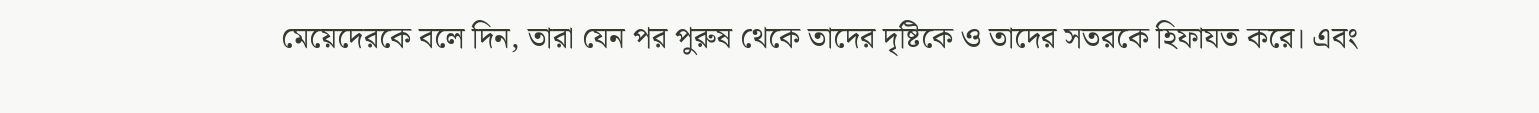মেয়েদেরকে বলে দিন, তারা যেন পর পুরুষ থেকে তাদের দৃষ্টিকে ও তাদের সতরকে হিফাযত করে। এবং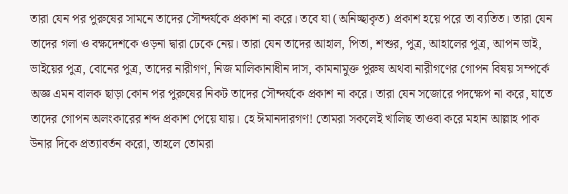তারা যেন পর পুরুষের সামনে তাদের সৌন্দর্যকে প্রকাশ না করে। তবে যা (অনিচ্ছাকৃত) প্রকাশ হয়ে পরে তা ব্যতিত। তারা যেন তাদের গলা ও বক্ষদেশকে ওড়না দ্বারা ঢেকে নেয়। তারা যেন তাদের আহাল, পিতা, শশুর, পুত্র, আহালের পুত্র, আপন ভাই, ভাইয়ের পুত্র, বোনের পুত্র, তাদের নারীগণ, নিজ মালিকানাধীন দাস, কামনামুক্ত পুরুষ অথবা নারীগণের গোপন বিষয় সম্পর্কে অজ্ঞ এমন বালক ছাড়া কোন পর পুরুষের নিকট তাদের সৌন্দর্যকে প্রকাশ না করে। তারা যেন সজোরে পদক্ষেপ না করে, যাতে তাদের গোপন অলংকারের শব্দ প্রকাশ পেয়ে যায়। হে ঈমানদারগণ! তোমরা সকলেই খালিছ তাওবা করে মহান আল্লাহ পাক উনার দিকে প্রত্যাবর্তন করো, তাহলে তোমরা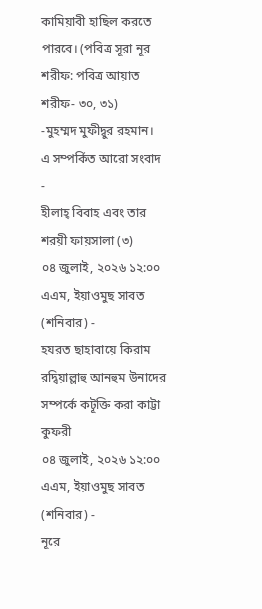কামিয়াবী হাছিল করতে পারবে। (পবিত্র সূরা নূর শরীফ: পবিত্র আয়াত শরীফ- ৩০, ৩১)
-মুহম্মদ মুফীদ্বুর রহমান।
এ সম্পর্কিত আরো সংবাদ
-
হীলাহ্ বিবাহ এবং তার শরয়ী ফায়সালা (৩)
০৪ জুলাই, ২০২৬ ১২:০০ এএম, ইয়াওমুছ সাবত (শনিবার) -
হযরত ছাহাবায়ে কিরাম রদ্বিয়াল্লাহু আনহুম উনাদের সম্পর্কে কটূক্তি করা কাট্টা কুফরী
০৪ জুলাই, ২০২৬ ১২:০০ এএম, ইয়াওমুছ সাবত (শনিবার) -
নূরে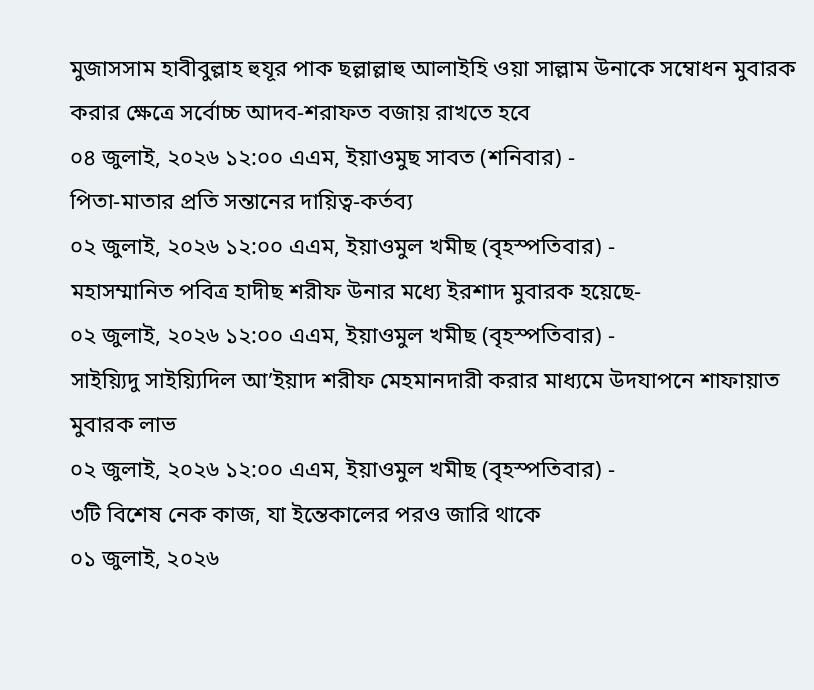মুজাসসাম হাবীবুল্লাহ হুযূর পাক ছল্লাল্লাহু আলাইহি ওয়া সাল্লাম উনাকে সম্বোধন মুবারক করার ক্ষেত্রে সর্বোচ্চ আদব-শরাফত বজায় রাখতে হবে
০৪ জুলাই, ২০২৬ ১২:০০ এএম, ইয়াওমুছ সাবত (শনিবার) -
পিতা-মাতার প্রতি সন্তানের দায়িত্ব-কর্তব্য
০২ জুলাই, ২০২৬ ১২:০০ এএম, ইয়াওমুল খমীছ (বৃহস্পতিবার) -
মহাসম্মানিত পবিত্র হাদীছ শরীফ উনার মধ্যে ইরশাদ মুবারক হয়েছে-
০২ জুলাই, ২০২৬ ১২:০০ এএম, ইয়াওমুল খমীছ (বৃহস্পতিবার) -
সাইয়্যিদু সাইয়্যিদিল আ’ইয়াদ শরীফ মেহমানদারী করার মাধ্যমে উদযাপনে শাফায়াত মুবারক লাভ
০২ জুলাই, ২০২৬ ১২:০০ এএম, ইয়াওমুল খমীছ (বৃহস্পতিবার) -
৩টি বিশেষ নেক কাজ, যা ইন্তেকালের পরও জারি থাকে
০১ জুলাই, ২০২৬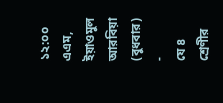১২:০০ এএম, ইয়াওমুল আরবিয়া (বুধবার) -
যে ৪ শ্রেণীর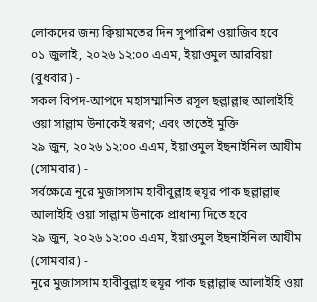লোকদের জন্য ক্বিয়ামতের দিন সুপারিশ ওয়াজিব হবে
০১ জুলাই, ২০২৬ ১২:০০ এএম, ইয়াওমুল আরবিয়া (বুধবার) -
সকল বিপদ-আপদে মহাসম্মানিত রসূল ছল্লাল্লাহু আলাইহি ওয়া সাল্লাম উনাকেই স্বরণ; এবং তাতেই মুক্তি
২৯ জুন, ২০২৬ ১২:০০ এএম, ইয়াওমুল ইছনাইনিল আযীম (সোমবার) -
সর্বক্ষেত্রে নূরে মুজাসসাম হাবীবুল্লাহ হুযূর পাক ছল্লাল্লাহু আলাইহি ওয়া সাল্লাম উনাকে প্রাধান্য দিতে হবে
২৯ জুন, ২০২৬ ১২:০০ এএম, ইয়াওমুল ইছনাইনিল আযীম (সোমবার) -
নূরে মুজাসসাম হাবীবুল্লাহ হুযূর পাক ছল্লাল্লাহু আলাইহি ওয়া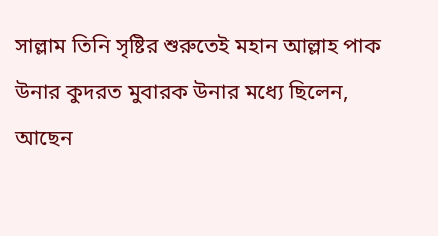সাল্লাম তিনি সৃষ্টির শুরুতেই মহান আল্লাহ পাক উনার কুদরত মুবারক উনার মধ্যে ছিলেন, আছেন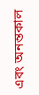এবং অনন্তকাল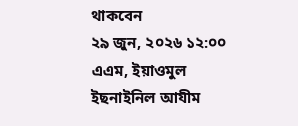থাকবেন
২৯ জুন, ২০২৬ ১২:০০ এএম, ইয়াওমুল ইছনাইনিল আযীম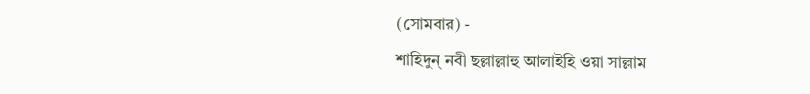(সোমবার) -
শাহিদুন্ নবী ছল্লাল্লাহু আলাইহি ওয়া সাল্লাম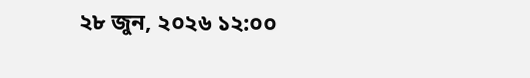২৮ জুন, ২০২৬ ১২:০০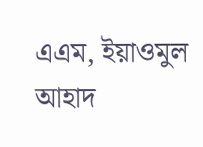এএম, ইয়াওমুল আহাদ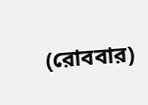(রোববার)